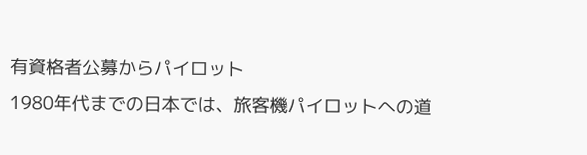有資格者公募からパイロット
1980年代までの日本では、旅客機パイロットへの道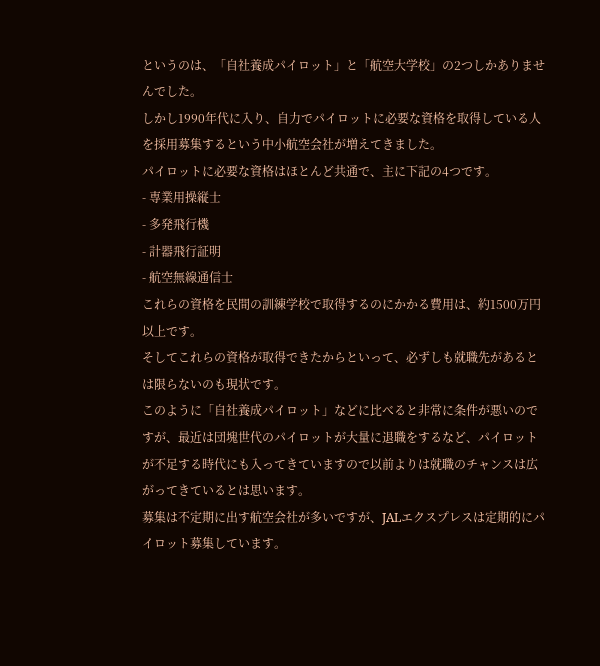というのは、「自社養成パイロット」と「航空大学校」の2つしかありませんでした。
しかし1990年代に入り、自力でパイロットに必要な資格を取得している人を採用募集するという中小航空会社が増えてきました。
パイロットに必要な資格はほとんど共通で、主に下記の4つです。
- 専業用操縦士
- 多発飛行機
- 計器飛行証明
- 航空無線通信士
これらの資格を民間の訓練学校で取得するのにかかる費用は、約1500万円以上です。
そしてこれらの資格が取得できたからといって、必ずしも就職先があるとは限らないのも現状です。
このように「自社養成パイロット」などに比べると非常に条件が悪いのですが、最近は団塊世代のパイロットが大量に退職をするなど、パイロットが不足する時代にも入ってきていますので以前よりは就職のチャンスは広がってきているとは思います。
募集は不定期に出す航空会社が多いですが、JALエクスプレスは定期的にパイロット募集しています。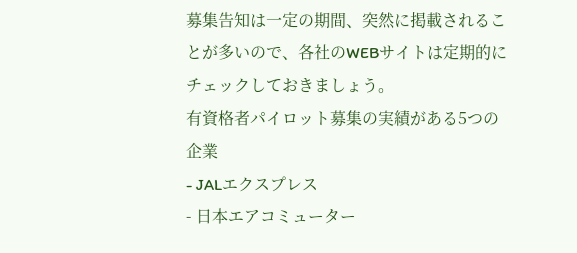募集告知は一定の期間、突然に掲載されることが多いので、各社のWEBサイトは定期的にチェックしておきましょう。
有資格者パイロット募集の実績がある5つの企業
- JALエクスプレス
- 日本エアコミューター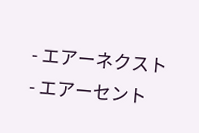- エアーネクスト
- エアーセント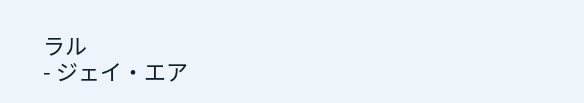ラル
- ジェイ・エア